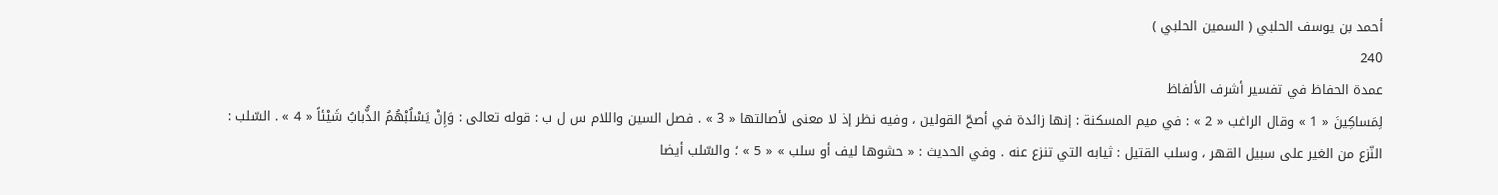أحمد بن يوسف الحلبي ( السمين الحلبي )
240
عمدة الحفاظ في تفسير أشرف الألفاظ
لِمَساكِينَ « 1 » وقال الراغب « 2 » : في ميم المسكنة : إنها زائدة في أصحّ القولين ، وفيه نظر إذ لا معنى لأصالتها « 3 » . فصل السين واللام س ل ب : قوله تعالى : وَإِنْ يَسْلُبْهُمُ الذُّبابُ شَيْئاً « 4 » . السّلب : النّزع من الغير على سبيل القهر ، وسلب القتيل : ثيابه التي تنزع عنه . وفي الحديث : « حشوها ليف أو سلب » « 5 » ؛ والسّلب أيضا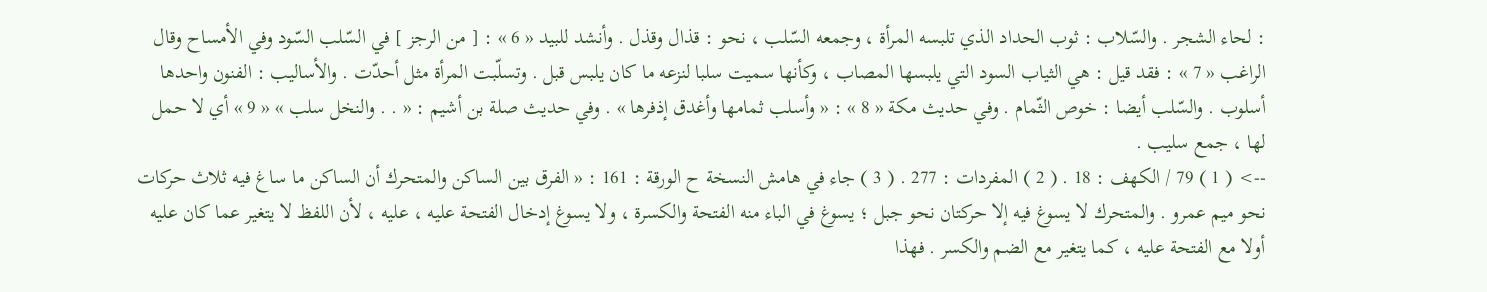: لحاء الشجر . والسّلاب : ثوب الحداد الذي تلبسه المرأة ، وجمعه السّلب ، نحو : قذال وقذل . وأنشد للبيد « 6 » : [ من الرجز ] في السّلب السّود وفي الأمساح وقال الراغب « 7 » : فقد قيل : هي الثياب السود التي يلبسها المصاب ، وكأنها سميت سلبا لنزعه ما كان يلبس قبل . وتسلّبت المرأة مثل أحدّت . والأساليب : الفنون واحدها أسلوب . والسّلب أيضا : خوص الثّمام . وفي حديث مكة « 8 » : « وأسلب ثمامها وأغدق إذفرها » . وفي حديث صلة بن أشيم : « . . والنخل سلب » « 9 » أي لا حمل لها ، جمع سليب .
--> ( 1 ) 79 / الكهف : 18 . ( 2 ) المفردات : 277 . ( 3 ) جاء في هامش النسخة ح الورقة : 161 : « الفرق بين الساكن والمتحرك أن الساكن ما ساغ فيه ثلاث حركات نحو ميم عمرو . والمتحرك لا يسوغ فيه إلا حركتان نحو جبل ؛ يسوغ في الباء منه الفتحة والكسرة ، ولا يسوغ إدخال الفتحة عليه ، عليه ، لأن اللفظ لا يتغير عما كان عليه أولا مع الفتحة عليه ، كما يتغير مع الضم والكسر . فهذا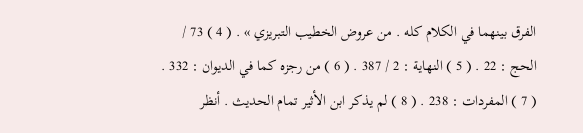الفرق بينهما في الكلام كله . من عروض الخطيب التبريزي » . ( 4 ) 73 / الحج : 22 . ( 5 ) النهاية : 2 / 387 . ( 6 ) من رجزه كما في الديوان : 332 . ( 7 ) المفردات : 238 . ( 8 ) لم يذكر ابن الأثير تمام الحديث . أنظر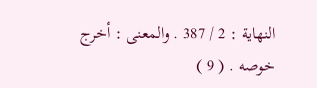النهاية : 2 / 387 . والمعنى : أخرج خوصه . ( 9 )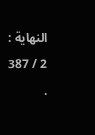النهاية : 2 / 387 .